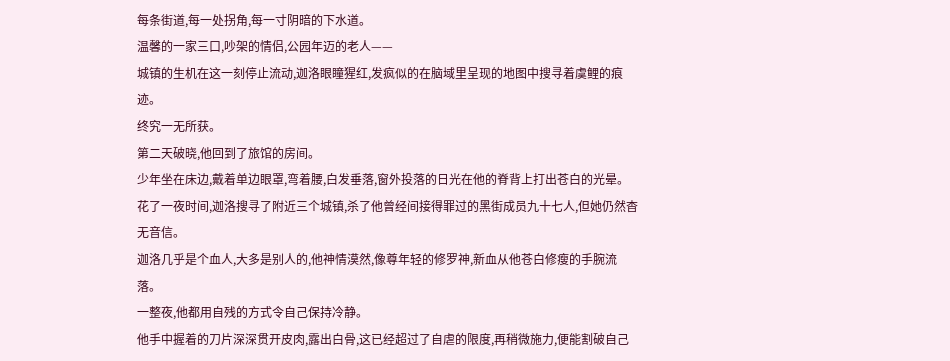每条街道,每一处拐角,每一寸阴暗的下水道。
温馨的一家三口,吵架的情侣,公园年迈的老人——
城镇的生机在这一刻停止流动,迦洛眼瞳猩红,发疯似的在脑域里呈现的地图中搜寻着虞鲤的痕迹。
终究一无所获。
第二天破晓,他回到了旅馆的房间。
少年坐在床边,戴着单边眼罩,弯着腰,白发垂落,窗外投落的日光在他的脊背上打出苍白的光晕。
花了一夜时间,迦洛搜寻了附近三个城镇,杀了他曾经间接得罪过的黑街成员九十七人,但她仍然杳无音信。
迦洛几乎是个血人,大多是别人的,他神情漠然,像尊年轻的修罗神,新血从他苍白修瘦的手腕流落。
一整夜,他都用自残的方式令自己保持冷静。
他手中握着的刀片深深贯开皮肉,露出白骨,这已经超过了自虐的限度,再稍微施力,便能割破自己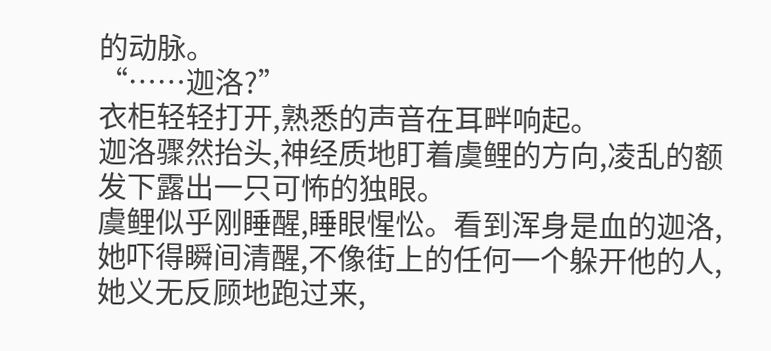的动脉。
“……迦洛?”
衣柜轻轻打开,熟悉的声音在耳畔响起。
迦洛骤然抬头,神经质地盯着虞鲤的方向,凌乱的额发下露出一只可怖的独眼。
虞鲤似乎刚睡醒,睡眼惺忪。看到浑身是血的迦洛,她吓得瞬间清醒,不像街上的任何一个躲开他的人,她义无反顾地跑过来,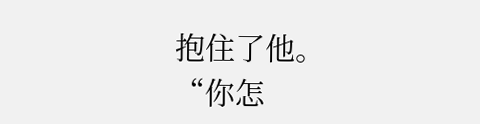抱住了他。
“你怎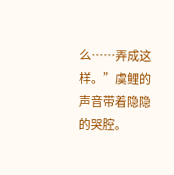么……弄成这样。”虞鲤的声音带着隐隐的哭腔。